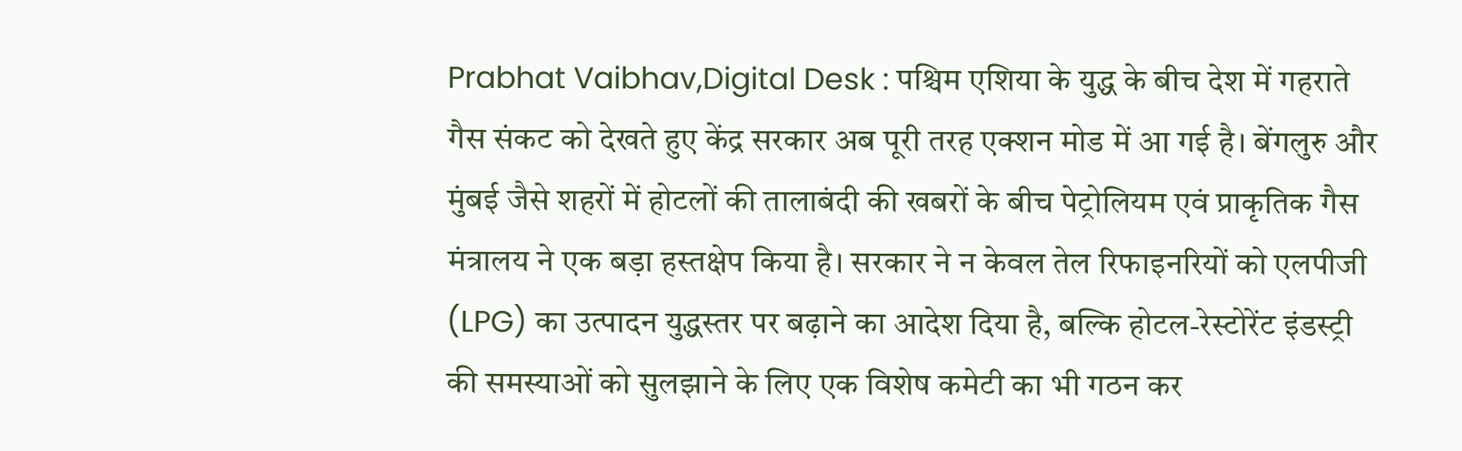Prabhat Vaibhav,Digital Desk : पश्चिम एशिया के युद्ध के बीच देश में गहराते गैस संकट को देखते हुए केंद्र सरकार अब पूरी तरह एक्शन मोड में आ गई है। बेंगलुरु और मुंबई जैसे शहरों में होटलों की तालाबंदी की खबरों के बीच पेट्रोलियम एवं प्राकृतिक गैस मंत्रालय ने एक बड़ा हस्तक्षेप किया है। सरकार ने न केवल तेल रिफाइनरियों को एलपीजी (LPG) का उत्पादन युद्धस्तर पर बढ़ाने का आदेश दिया है, बल्कि होटल-रेस्टोरेंट इंडस्ट्री की समस्याओं को सुलझाने के लिए एक विशेष कमेटी का भी गठन कर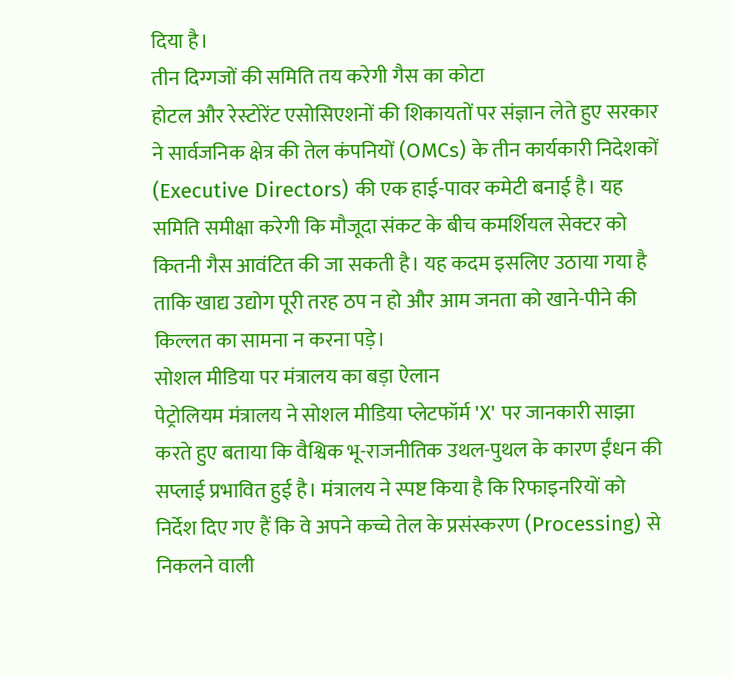दिया है।
तीन दिग्गजों की समिति तय करेगी गैस का कोटा
होटल और रेस्टोरेंट एसोसिएशनों की शिकायतों पर संज्ञान लेते हुए सरकार ने सार्वजनिक क्षेत्र की तेल कंपनियों (OMCs) के तीन कार्यकारी निदेशकों (Executive Directors) की एक हाई-पावर कमेटी बनाई है। यह समिति समीक्षा करेगी कि मौजूदा संकट के बीच कमर्शियल सेक्टर को कितनी गैस आवंटित की जा सकती है। यह कदम इसलिए उठाया गया है ताकि खाद्य उद्योग पूरी तरह ठप न हो और आम जनता को खाने-पीने की किल्लत का सामना न करना पड़े।
सोशल मीडिया पर मंत्रालय का बड़ा ऐलान
पेट्रोलियम मंत्रालय ने सोशल मीडिया प्लेटफॉर्म 'X' पर जानकारी साझा करते हुए बताया कि वैश्विक भू-राजनीतिक उथल-पुथल के कारण ईंधन की सप्लाई प्रभावित हुई है। मंत्रालय ने स्पष्ट किया है कि रिफाइनरियों को निर्देश दिए गए हैं कि वे अपने कच्चे तेल के प्रसंस्करण (Processing) से निकलने वाली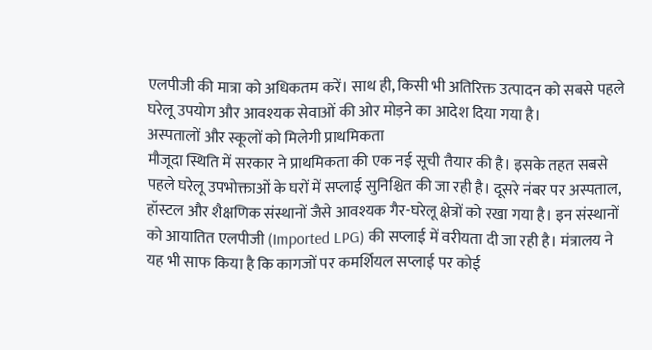एलपीजी की मात्रा को अधिकतम करें। साथ ही, किसी भी अतिरिक्त उत्पादन को सबसे पहले घरेलू उपयोग और आवश्यक सेवाओं की ओर मोड़ने का आदेश दिया गया है।
अस्पतालों और स्कूलों को मिलेगी प्राथमिकता
मौजूदा स्थिति में सरकार ने प्राथमिकता की एक नई सूची तैयार की है। इसके तहत सबसे पहले घरेलू उपभोक्ताओं के घरों में सप्लाई सुनिश्चित की जा रही है। दूसरे नंबर पर अस्पताल, हॉस्टल और शैक्षणिक संस्थानों जैसे आवश्यक गैर-घरेलू क्षेत्रों को रखा गया है। इन संस्थानों को आयातित एलपीजी (Imported LPG) की सप्लाई में वरीयता दी जा रही है। मंत्रालय ने यह भी साफ किया है कि कागजों पर कमर्शियल सप्लाई पर कोई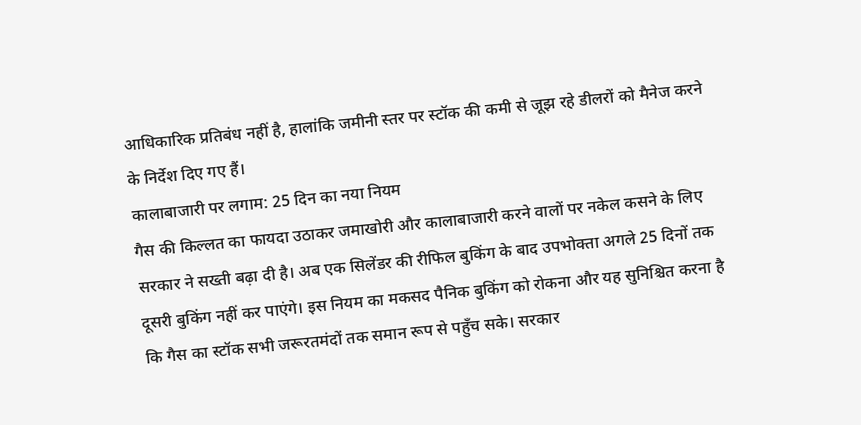आधिकारिक प्रतिबंध नहीं है, हालांकि जमीनी स्तर पर स्टॉक की कमी से जूझ रहे डीलरों को मैनेज करने के निर्देश दिए गए हैं।
कालाबाजारी पर लगाम: 25 दिन का नया नियम
गैस की किल्लत का फायदा उठाकर जमाखोरी और कालाबाजारी करने वालों पर नकेल कसने के लिए सरकार ने सख्ती बढ़ा दी है। अब एक सिलेंडर की रीफिल बुकिंग के बाद उपभोक्ता अगले 25 दिनों तक दूसरी बुकिंग नहीं कर पाएंगे। इस नियम का मकसद पैनिक बुकिंग को रोकना और यह सुनिश्चित करना है कि गैस का स्टॉक सभी जरूरतमंदों तक समान रूप से पहुँच सके। सरकार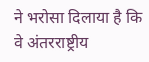ने भरोसा दिलाया है कि वे अंतरराष्ट्रीय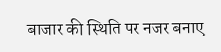बाजार की स्थिति पर नजर बनाए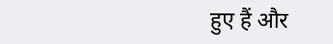हुए हैं और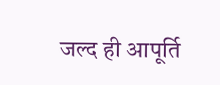जल्द ही आपूर्ति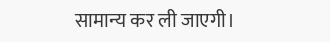सामान्य कर ली जाएगी।